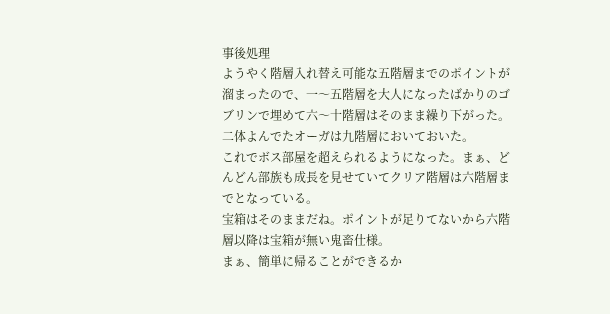事後処理
ようやく階層入れ替え可能な五階層までのポイントが溜まったので、一〜五階層を大人になったばかりのゴブリンで埋めて六〜十階層はそのまま繰り下がった。
二体よんでたオーガは九階層においておいた。
これでボス部屋を超えられるようになった。まぁ、どんどん部族も成長を見せていてクリア階層は六階層までとなっている。
宝箱はそのままだね。ポイントが足りてないから六階層以降は宝箱が無い鬼畜仕様。
まぁ、簡単に帰ることができるか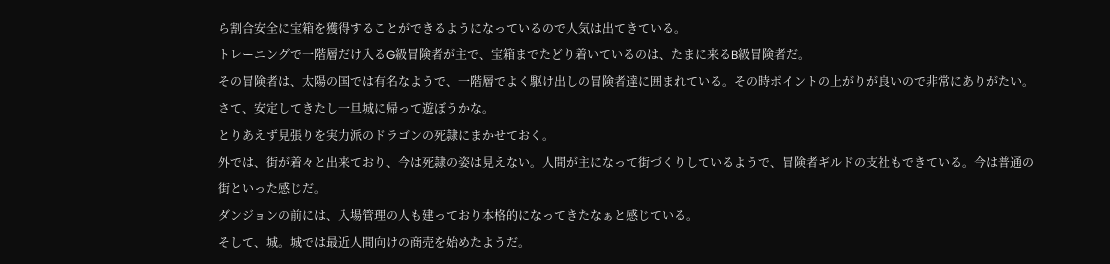ら割合安全に宝箱を獲得することができるようになっているので人気は出てきている。
トレーニングで一階層だけ入るG級冒険者が主で、宝箱までたどり着いているのは、たまに来るB級冒険者だ。
その冒険者は、太陽の国では有名なようで、一階層でよく駆け出しの冒険者達に囲まれている。その時ポイントの上がりが良いので非常にありがたい。
さて、安定してきたし一旦城に帰って遊ぼうかな。
とりあえず見張りを実力派のドラゴンの死隷にまかせておく。
外では、街が着々と出来ており、今は死隷の姿は見えない。人間が主になって街づくりしているようで、冒険者ギルドの支社もできている。今は普通の街といった感じだ。
ダンジョンの前には、入場管理の人も建っており本格的になってきたなぁと感じている。
そして、城。城では最近人間向けの商売を始めたようだ。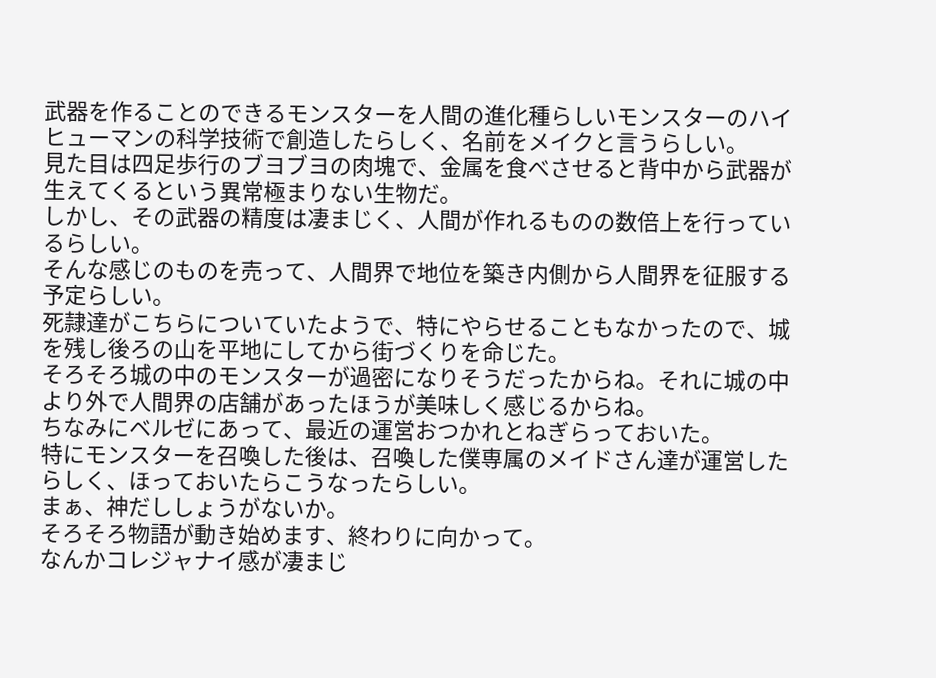武器を作ることのできるモンスターを人間の進化種らしいモンスターのハイヒューマンの科学技術で創造したらしく、名前をメイクと言うらしい。
見た目は四足歩行のブヨブヨの肉塊で、金属を食べさせると背中から武器が生えてくるという異常極まりない生物だ。
しかし、その武器の精度は凄まじく、人間が作れるものの数倍上を行っているらしい。
そんな感じのものを売って、人間界で地位を築き内側から人間界を征服する予定らしい。
死隷達がこちらについていたようで、特にやらせることもなかったので、城を残し後ろの山を平地にしてから街づくりを命じた。
そろそろ城の中のモンスターが過密になりそうだったからね。それに城の中より外で人間界の店舗があったほうが美味しく感じるからね。
ちなみにベルゼにあって、最近の運営おつかれとねぎらっておいた。
特にモンスターを召喚した後は、召喚した僕専属のメイドさん達が運営したらしく、ほっておいたらこうなったらしい。
まぁ、神だししょうがないか。
そろそろ物語が動き始めます、終わりに向かって。
なんかコレジャナイ感が凄まじ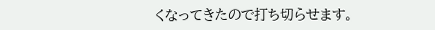くなってきたので打ち切らせます。